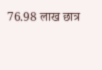76.98 लाख छात्र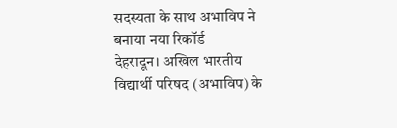सदस्यता के साथ अभाविप ने बनाया नया रिकॉर्ड
देहरादून। अखिल भारतीय विद्यार्थी परिषद (अभाविप) के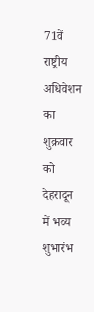71वें राष्ट्रीय अधिवेशन का शुक्रवार को देहरादून में भव्य शुभारंभ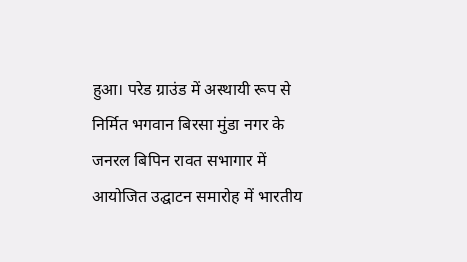हुआ। परेड ग्राउंड में अस्थायी रूप से निर्मित भगवान बिरसा मुंडा नगर के जनरल बिपिन रावत सभागार में आयोजित उद्घाटन समारोह में भारतीय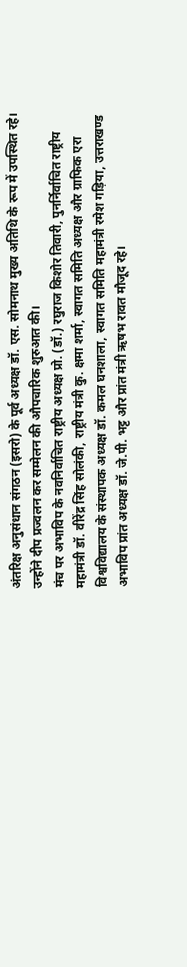अंतरिक्ष अनुसंधान संगठन (इसरो) के पूर्व अध्यक्ष डॉ. एस. सोमनाथ मुख्य अतिथि के रूप में उपस्थित रहे। उन्होंने दीप प्रज्वलन कर सम्मेलन की औपचारिक शुरुआत की।
मंच पर अभाविप के नवनिर्वाचित राष्ट्रीय अध्यक्ष प्रो. (डॉ.) रघुराज किशोर तिवारी, पुनर्निर्वाचित राष्ट्रीय महामंत्री डॉ. वीरेंद्र सिंह सोलंकी, राष्ट्रीय मंत्री कु. क्षमा शर्मा, स्वागत समिति अध्यक्ष और ग्राफिक एरा विश्वविद्यालय के संस्थापक अध्यक्ष डॉ. कमल घनशाला, स्वागत समिति महामंत्री रमेश गड़िया, उत्तराखण्ड अभाविप प्रांत अध्यक्ष डॉ. जे.पी. भट्ट और प्रांत मंत्री ऋषभ रावत मौजूद रहे।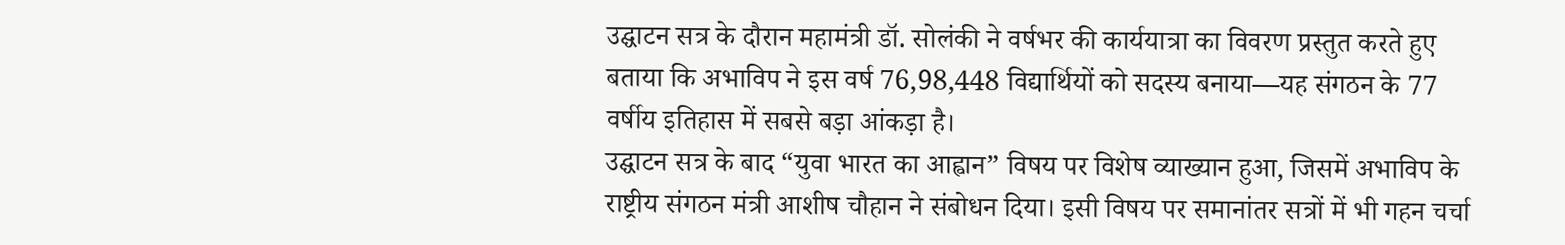उद्घाटन सत्र के दौरान महामंत्री डॉ. सोलंकी ने वर्षभर की कार्ययात्रा का विवरण प्रस्तुत करते हुए बताया कि अभाविप ने इस वर्ष 76,98,448 विद्यार्थियों को सदस्य बनाया—यह संगठन के 77 वर्षीय इतिहास में सबसे बड़ा आंकड़ा है।
उद्घाटन सत्र के बाद “युवा भारत का आह्वान” विषय पर विशेष व्याख्यान हुआ, जिसमें अभाविप के राष्ट्रीय संगठन मंत्री आशीष चौहान ने संबोधन दिया। इसी विषय पर समानांतर सत्रों में भी गहन चर्चा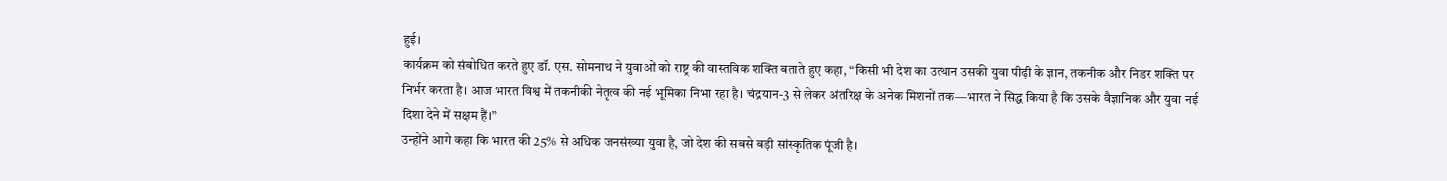हुई।
कार्यक्रम को संबोधित करते हुए डॉ. एस. सोमनाथ ने युवाओं को राष्ट्र की वास्तविक शक्ति बताते हुए कहा, “किसी भी देश का उत्थान उसकी युवा पीढ़ी के ज्ञान, तकनीक और निडर शक्ति पर निर्भर करता है। आज भारत विश्व में तकनीकी नेतृत्व की नई भूमिका निभा रहा है। चंद्रयान-3 से लेकर अंतरिक्ष के अनेक मिशनों तक—भारत ने सिद्ध किया है कि उसके वैज्ञानिक और युवा नई दिशा देने में सक्षम हैं।”
उन्होंने आगे कहा कि भारत की 25% से अधिक जनसंख्या युवा है, जो देश की सबसे बड़ी सांस्कृतिक पूंजी है।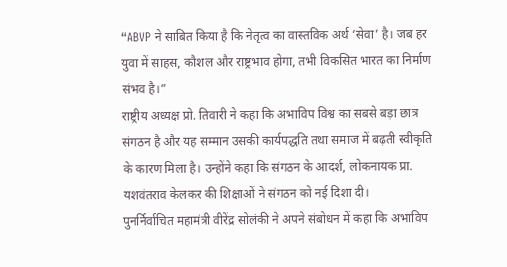“ABVP ने साबित किया है कि नेतृत्व का वास्तविक अर्थ ‘सेवा’ है। जब हर युवा में साहस, कौशल और राष्ट्रभाव होगा, तभी विकसित भारत का निर्माण संभव है।”
राष्ट्रीय अध्यक्ष प्रो. तिवारी ने कहा कि अभाविप विश्व का सबसे बड़ा छात्र संगठन है और यह सम्मान उसकी कार्यपद्धति तथा समाज में बढ़ती स्वीकृति के कारण मिला है। उन्होंने कहा कि संगठन के आदर्श, लोकनायक प्रा. यशवंतराव केलकर की शिक्षाओं ने संगठन को नई दिशा दी।
पुनर्निर्वाचित महामंत्री वीरेंद्र सोलंकी ने अपने संबोधन में कहा कि अभाविप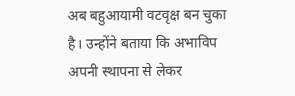अब बहुआयामी वटवृक्ष बन चुका है। उन्होंने बताया कि अभाविप अपनी स्थापना से लेकर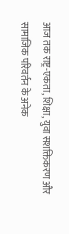आज तक राष्ट्र-एकता, शिक्षा, युवा सशक्तिकरण और सामाजिक परिवर्तन के अनेक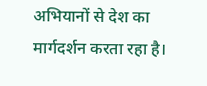अभियानों से देश का मार्गदर्शन करता रहा है।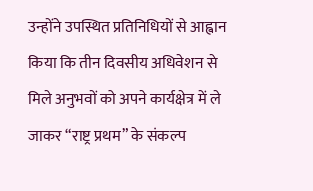उन्होंने उपस्थित प्रतिनिधियों से आह्वान किया कि तीन दिवसीय अधिवेशन से मिले अनुभवों को अपने कार्यक्षेत्र में ले जाकर “राष्ट्र प्रथम” के संकल्प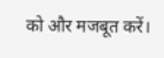को और मजबूत करें।